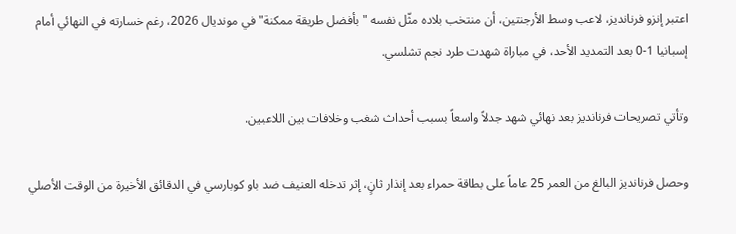اعتبر إنزو فرنانديز، لاعب وسط الأرجنتين، أن منتخب بلاده مثّل نفسه "بأفضل طريقة ممكنة" في مونديال 2026، رغم خسارته في النهائي أمام إسبانيا 1-0 بعد التمديد الأحد، في مباراة شهدت طرد نجم تشلسي.

وتأتي تصريحات فرنانديز بعد نهائي شهد جدلاً واسعاً بسبب أحداث شغب وخلافات بين اللاعبين.

وحصل فرنانديز البالغ من العمر 25 عاماً على بطاقة حمراء بعد إنذار ثانٍ، إثر تدخله العنيف ضد باو كوبارسي في الدقائق الأخيرة من الوقت الأصلي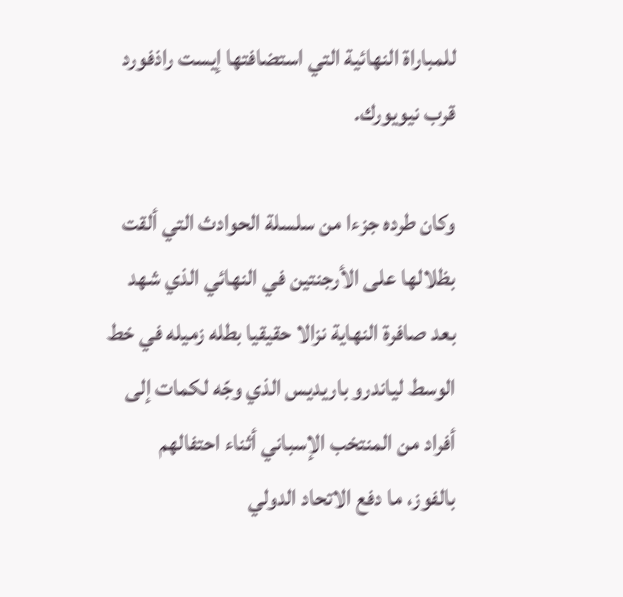للمباراة النهائية التي استضافتها إيست راذفورد قرب نيويورك.

وكان طرده جزءا من سلسلة الحوادث التي ألقت بظلالها على الأرجنتين في النهائي الذي شهد بعد صافرة النهاية نزالا حقيقيا بطله زميله في خط الوسط لياندرو باريديس الذي وجّه لكمات إلى أفراد من المنتخب الإسباني أثناء احتفالهم بالفوز، ما دفع الاتحاد الدولي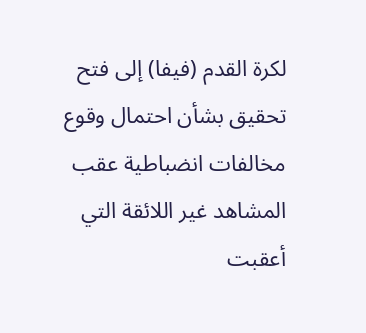لكرة القدم (فيفا) إلى فتح تحقيق بشأن احتمال وقوع مخالفات انضباطية عقب المشاهد غير اللائقة التي أعقبت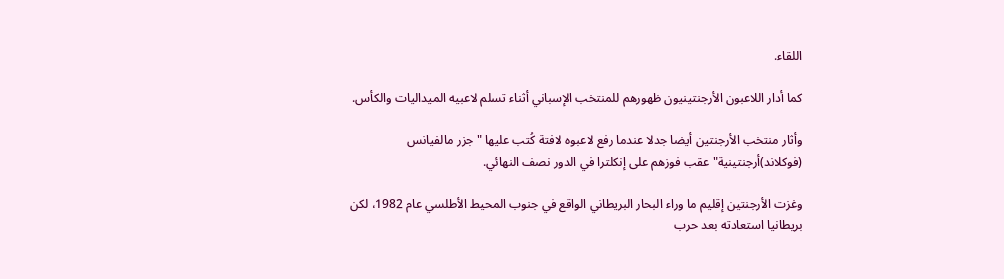اللقاء.

كما أدار اللاعبون الأرجنتينيون ظهورهم للمنتخب الإسباني أثناء تسلم لاعبيه الميداليات والكأس.

وأثار منتخب الأرجنتين أيضا جدلا عندما رفع لاعبوه لافتة كُتب عليها "جزر مالفيانس (فوكلاند)أرجنتينية" عقب فوزهم على إنكلترا في الدور نصف النهائي.

وغزت الأرجنتين إقليم ما وراء البحار البريطاني الواقع في جنوب المحيط الأطلسي عام 1982، لكن بريطانيا استعادته بعد حرب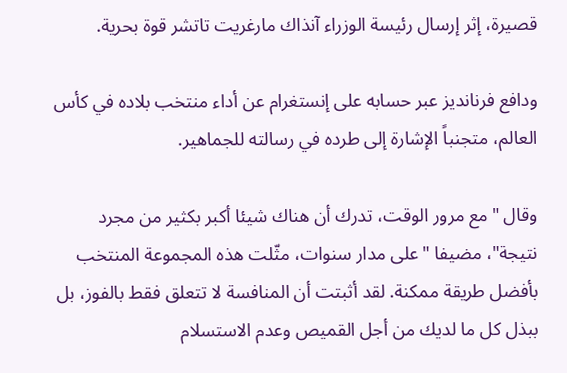قصيرة، إثر إرسال رئيسة الوزراء آنذاك مارغريت تاتشر قوة بحرية.

ودافع فرنانديز عبر حسابه على إنستغرام عن أداء منتخب بلاده في كأس العالم، متجنباً الإشارة إلى طرده في رسالته للجماهير.

وقال "مع مرور الوقت، تدرك أن هناك شيئا أكبر بكثير من مجرد نتيجة"، مضيفا "على مدار سنوات، مثّلت هذه المجموعة المنتخب بأفضل طريقة ممكنة. لقد أثبتت أن المنافسة لا تتعلق فقط بالفوز، بل ببذل كل ما لديك من أجل القميص وعدم الاستسلام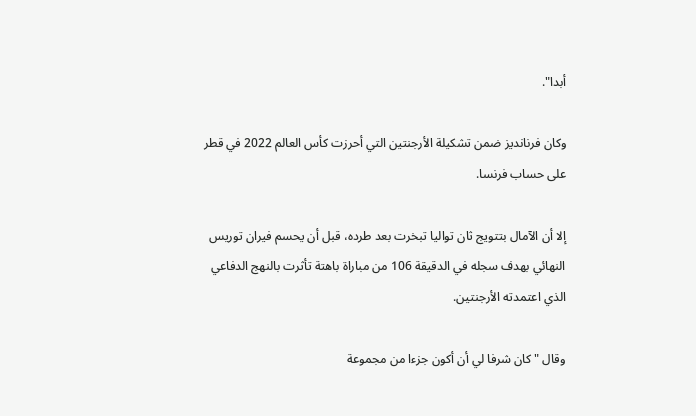أبدا".

وكان فرنانديز ضمن تشكيلة الأرجنتين التي أحرزت كأس العالم 2022 في قطر على حساب فرنسا.

إلا أن الآمال بتتويج ثان تواليا تبخرت بعد طرده، قبل أن يحسم فيران توريس النهائي بهدف سجله في الدقيقة 106 من مباراة باهتة تأثرت بالنهج الدفاعي الذي اعتمدته الأرجنتين.

وقال "كان شرفا لي أن أكون جزءا من مجموعة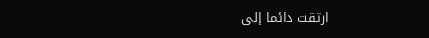ارتقت دائما إلى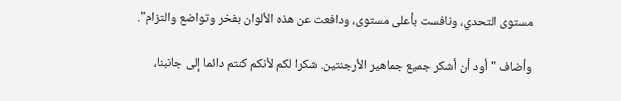مستوى التحدي، ونافست بأعلى مستوى، ودافعت عن هذه الألوان بفخر وتواضع والتزام".

وأضاف "أود أن أشكر جميع جماهير الأرجنتين. شكرا لكم لأنكم كنتم دائما إلى جانبنا،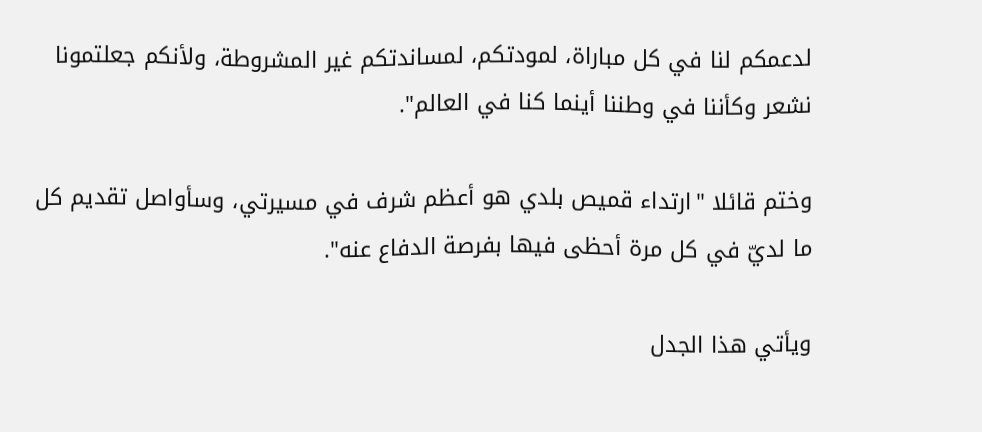لدعمكم لنا في كل مباراة، لمودتكم، لمساندتكم غير المشروطة، ولأنكم جعلتمونا نشعر وكأننا في وطننا أينما كنا في العالم".

وختم قائلا "ارتداء قميص بلدي هو أعظم شرف في مسيرتي، وسأواصل تقديم كل ما لديّ في كل مرة أحظى فيها بفرصة الدفاع عنه".

ويأتي هذا الجدل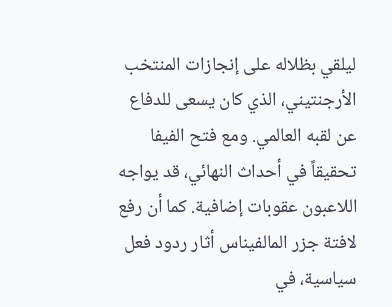ليلقي بظلاله على إنجازات المنتخب الأرجنتيني، الذي كان يسعى للدفاع عن لقبه العالمي. ومع فتح الفيفا تحقيقاً في أحداث النهائي، قد يواجه اللاعبون عقوبات إضافية. كما أن رفع لافتة جزر المالفيناس أثار ردود فعل سياسية، في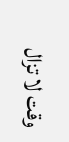وقت لا تزال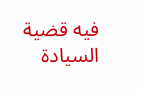فيه قضية السيادة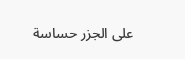على الجزر حساسة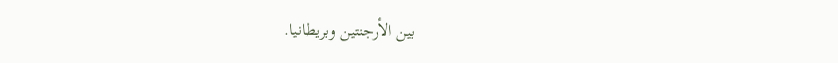بين الأرجنتين وبريطانيا.